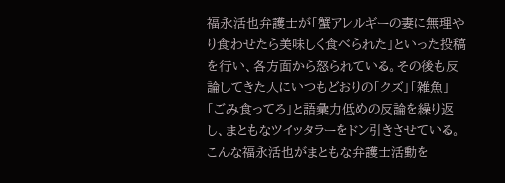福永活也弁護士が「蟹アレルギーの妻に無理やり食わせたら美味しく食べられた」といった投稿を行い、各方面から怒られている。その後も反論してきた人にいつもどおりの「クズ」「雑魚」「ごみ食ってろ」と語彙力低めの反論を繰り返し、まともなツイッタラーをドン引きさせている。
こんな福永活也がまともな弁護士活動を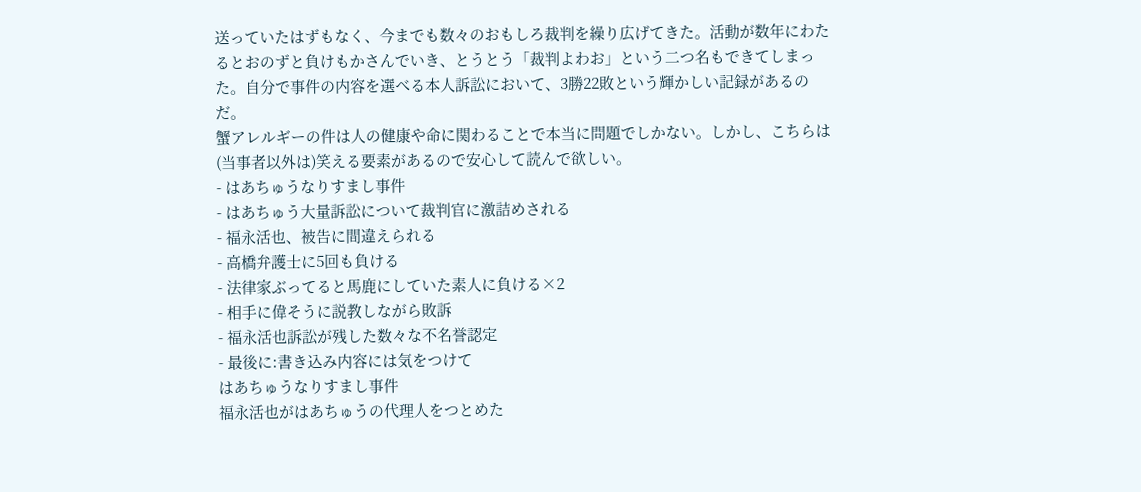送っていたはずもなく、今までも数々のおもしろ裁判を繰り広げてきた。活動が数年にわたるとおのずと負けもかさんでいき、とうとう「裁判よわお」という二つ名もできてしまった。自分で事件の内容を選べる本人訴訟において、3勝22敗という輝かしい記録があるのだ。
蟹アレルギーの件は人の健康や命に関わることで本当に問題でしかない。しかし、こちらは(当事者以外は)笑える要素があるので安心して読んで欲しい。
- はあちゅうなりすまし事件
- はあちゅう大量訴訟について裁判官に激詰めされる
- 福永活也、被告に間違えられる
- 高橋弁護士に5回も負ける
- 法律家ぶってると馬鹿にしていた素人に負ける×2
- 相手に偉そうに説教しながら敗訴
- 福永活也訴訟が残した数々な不名誉認定
- 最後に:書き込み内容には気をつけて
はあちゅうなりすまし事件
福永活也がはあちゅうの代理人をつとめた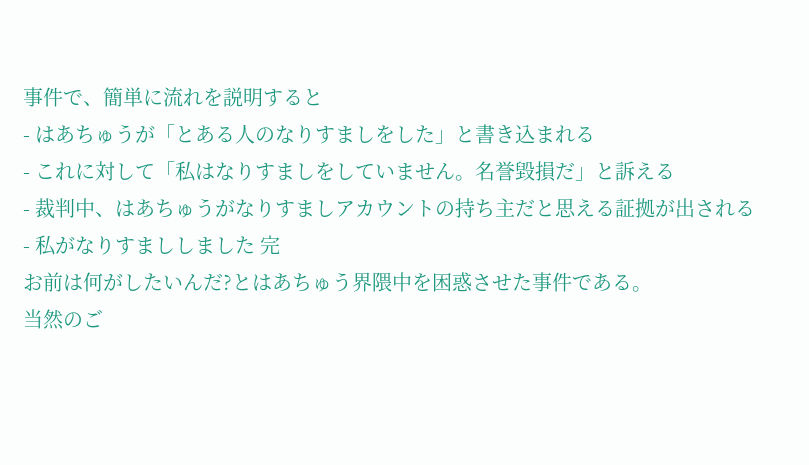事件で、簡単に流れを説明すると
- はあちゅうが「とある人のなりすましをした」と書き込まれる
- これに対して「私はなりすましをしていません。名誉毀損だ」と訴える
- 裁判中、はあちゅうがなりすましアカウントの持ち主だと思える証拠が出される
- 私がなりすまししました 完
お前は何がしたいんだ?とはあちゅう界隈中を困惑させた事件である。
当然のご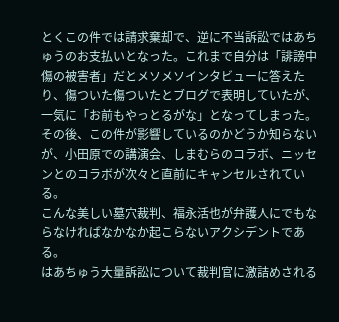とくこの件では請求棄却で、逆に不当訴訟ではあちゅうのお支払いとなった。これまで自分は「誹謗中傷の被害者」だとメソメソインタビューに答えたり、傷ついた傷ついたとブログで表明していたが、一気に「お前もやっとるがな」となってしまった。
その後、この件が影響しているのかどうか知らないが、小田原での講演会、しまむらのコラボ、ニッセンとのコラボが次々と直前にキャンセルされている。
こんな美しい墓穴裁判、福永活也が弁護人にでもならなければなかなか起こらないアクシデントである。
はあちゅう大量訴訟について裁判官に激詰めされる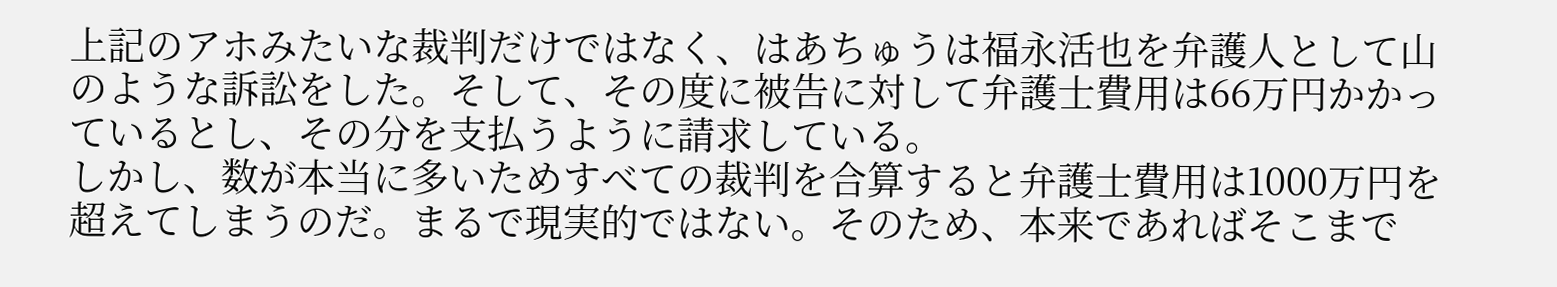上記のアホみたいな裁判だけではなく、はあちゅうは福永活也を弁護人として山のような訴訟をした。そして、その度に被告に対して弁護士費用は66万円かかっているとし、その分を支払うように請求している。
しかし、数が本当に多いためすべての裁判を合算すると弁護士費用は1000万円を超えてしまうのだ。まるで現実的ではない。そのため、本来であればそこまで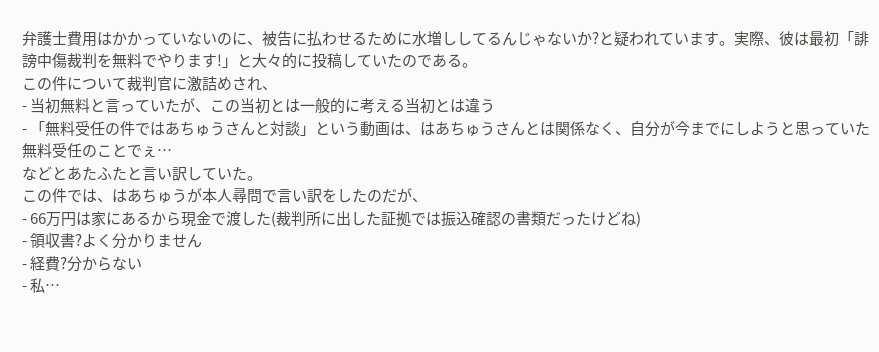弁護士費用はかかっていないのに、被告に払わせるために水増ししてるんじゃないか?と疑われています。実際、彼は最初「誹謗中傷裁判を無料でやります!」と大々的に投稿していたのである。
この件について裁判官に激詰めされ、
- 当初無料と言っていたが、この当初とは一般的に考える当初とは違う
- 「無料受任の件ではあちゅうさんと対談」という動画は、はあちゅうさんとは関係なく、自分が今までにしようと思っていた無料受任のことでぇ…
などとあたふたと言い訳していた。
この件では、はあちゅうが本人尋問で言い訳をしたのだが、
- 66万円は家にあるから現金で渡した(裁判所に出した証拠では振込確認の書類だったけどね)
- 領収書?よく分かりません
- 経費?分からない
- 私…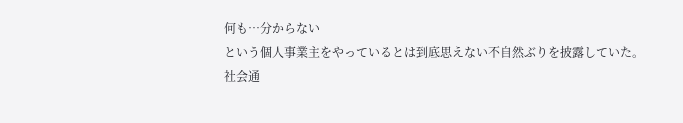何も…分からない
という個人事業主をやっているとは到底思えない不自然ぶりを披露していた。
社会通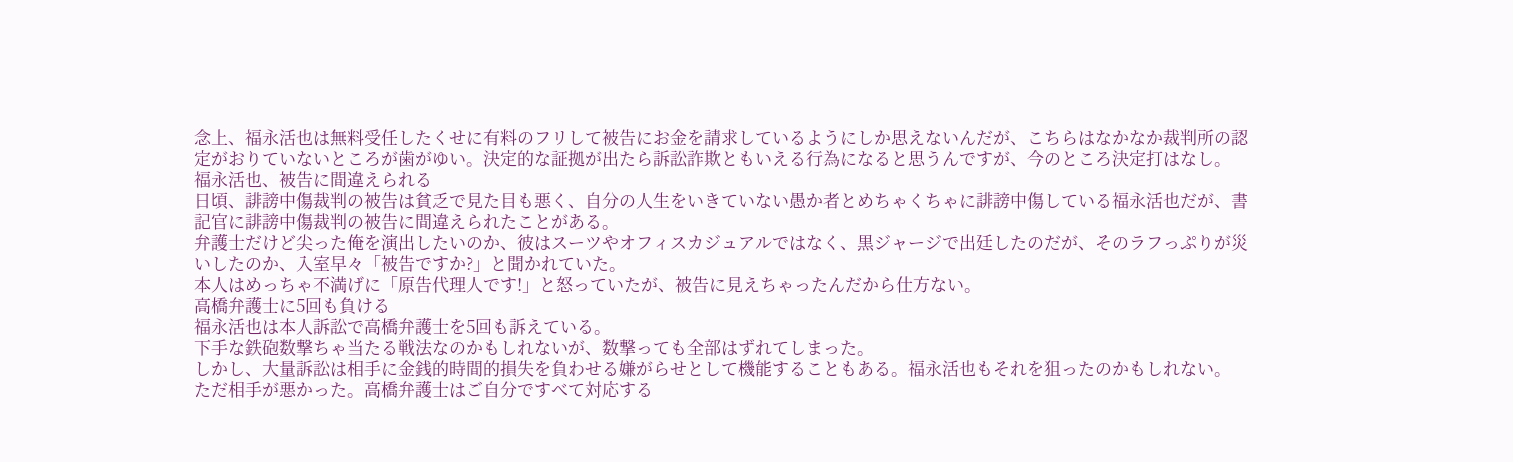念上、福永活也は無料受任したくせに有料のフリして被告にお金を請求しているようにしか思えないんだが、こちらはなかなか裁判所の認定がおりていないところが歯がゆい。決定的な証拠が出たら訴訟詐欺ともいえる行為になると思うんですが、今のところ決定打はなし。
福永活也、被告に間違えられる
日頃、誹謗中傷裁判の被告は貧乏で見た目も悪く、自分の人生をいきていない愚か者とめちゃくちゃに誹謗中傷している福永活也だが、書記官に誹謗中傷裁判の被告に間違えられたことがある。
弁護士だけど尖った俺を演出したいのか、彼はスーツやオフィスカジュアルではなく、黒ジャージで出廷したのだが、そのラフっぷりが災いしたのか、入室早々「被告ですか?」と聞かれていた。
本人はめっちゃ不満げに「原告代理人です!」と怒っていたが、被告に見えちゃったんだから仕方ない。
高橋弁護士に5回も負ける
福永活也は本人訴訟で高橋弁護士を5回も訴えている。
下手な鉄砲数撃ちゃ当たる戦法なのかもしれないが、数撃っても全部はずれてしまった。
しかし、大量訴訟は相手に金銭的時間的損失を負わせる嫌がらせとして機能することもある。福永活也もそれを狙ったのかもしれない。
ただ相手が悪かった。高橋弁護士はご自分ですべて対応する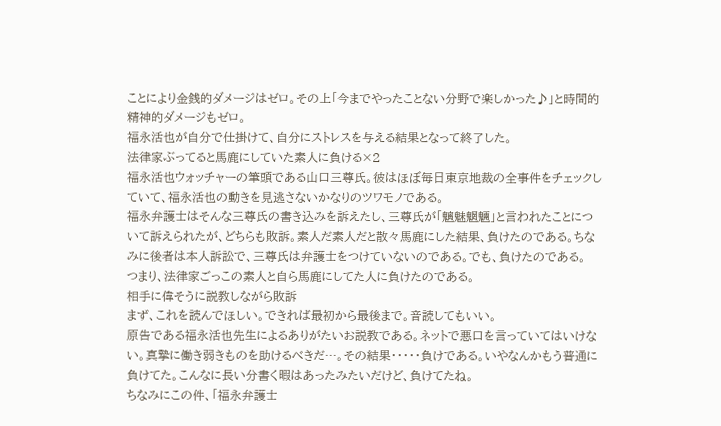ことにより金銭的ダメージはゼロ。その上「今までやったことない分野で楽しかった♪」と時間的精神的ダメージもゼロ。
福永活也が自分で仕掛けて、自分にストレスを与える結果となって終了した。
法律家ぶってると馬鹿にしていた素人に負ける×2
福永活也ウォッチャーの筆頭である山口三尊氏。彼はほぼ毎日東京地裁の全事件をチェックしていて、福永活也の動きを見逃さないかなりのツワモノである。
福永弁護士はそんな三尊氏の書き込みを訴えたし、三尊氏が「魑魅魍魎」と言われたことについて訴えられたが、どちらも敗訴。素人だ素人だと散々馬鹿にした結果、負けたのである。ちなみに後者は本人訴訟で、三尊氏は弁護士をつけていないのである。でも、負けたのである。
つまり、法律家ごっこの素人と自ら馬鹿にしてた人に負けたのである。
相手に偉そうに説教しながら敗訴
まず、これを読んでほしい。できれば最初から最後まで。音読してもいい。
原告である福永活也先生によるありがたいお説教である。ネットで悪口を言っていてはいけない。真摯に働き弱きものを助けるべきだ…。その結果・・・・・負けである。いやなんかもう普通に負けてた。こんなに長い分書く暇はあったみたいだけど、負けてたね。
ちなみにこの件、「福永弁護士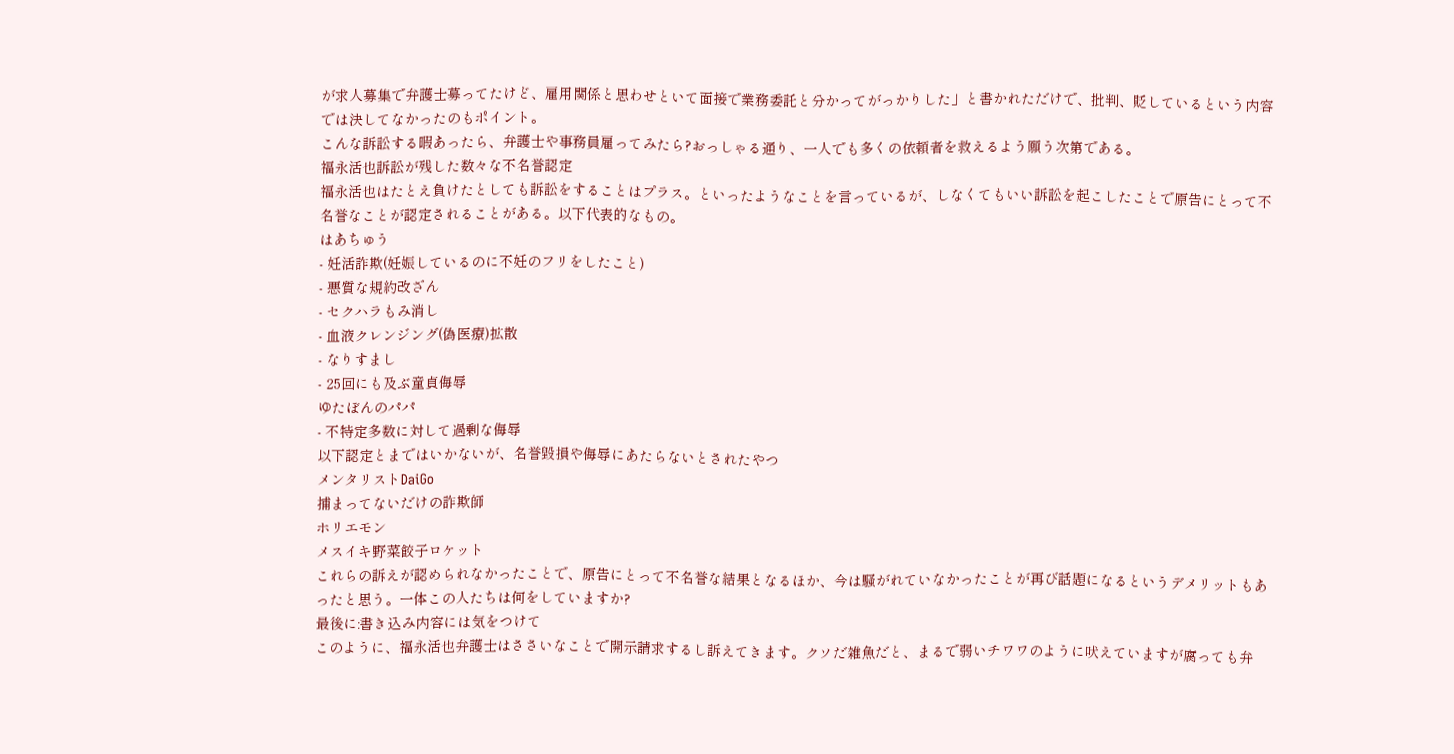が求人募集で弁護士募ってたけど、雇用関係と思わせといて面接で業務委託と分かってがっかりした」と書かれただけで、批判、貶しているという内容では決してなかったのもポイント。
こんな訴訟する暇あったら、弁護士や事務員雇ってみたら?おっしゃる通り、一人でも多くの依頼者を救えるよう願う次第である。
福永活也訴訟が残した数々な不名誉認定
福永活也はたとえ負けたとしても訴訟をすることはプラス。といったようなことを言っているが、しなくてもいい訴訟を起こしたことで原告にとって不名誉なことが認定されることがある。以下代表的なもの。
はあちゅう
- 妊活詐欺(妊娠しているのに不妊のフリをしたこと)
- 悪質な規約改ざん
- セクハラもみ消し
- 血液クレンジング(偽医療)拡散
- なりすまし
- 25回にも及ぶ童貞侮辱
ゆたぼんのパパ
- 不特定多数に対して過剰な侮辱
以下認定とまではいかないが、名誉毀損や侮辱にあたらないとされたやつ
メンタリストDaiGo
捕まってないだけの詐欺師
ホリエモン
メスイキ野菜餃子ロケット
これらの訴えが認められなかったことで、原告にとって不名誉な結果となるほか、今は騒がれていなかったことが再び話題になるというデメリットもあったと思う。一体この人たちは何をしていますか?
最後に:書き込み内容には気をつけて
このように、福永活也弁護士はささいなことで開示請求するし訴えてきます。クソだ雑魚だと、まるで弱いチワワのように吠えていますが腐っても弁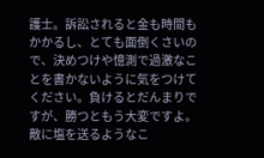護士。訴訟されると金も時間もかかるし、とても面倒くさいので、決めつけや憶測で過激なことを書かないように気をつけてください。負けるとだんまりですが、勝つともう大変ですよ。敵に塩を送るようなこ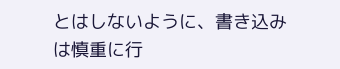とはしないように、書き込みは慎重に行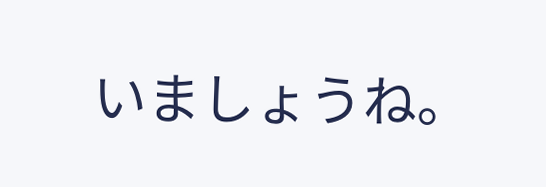いましょうね。